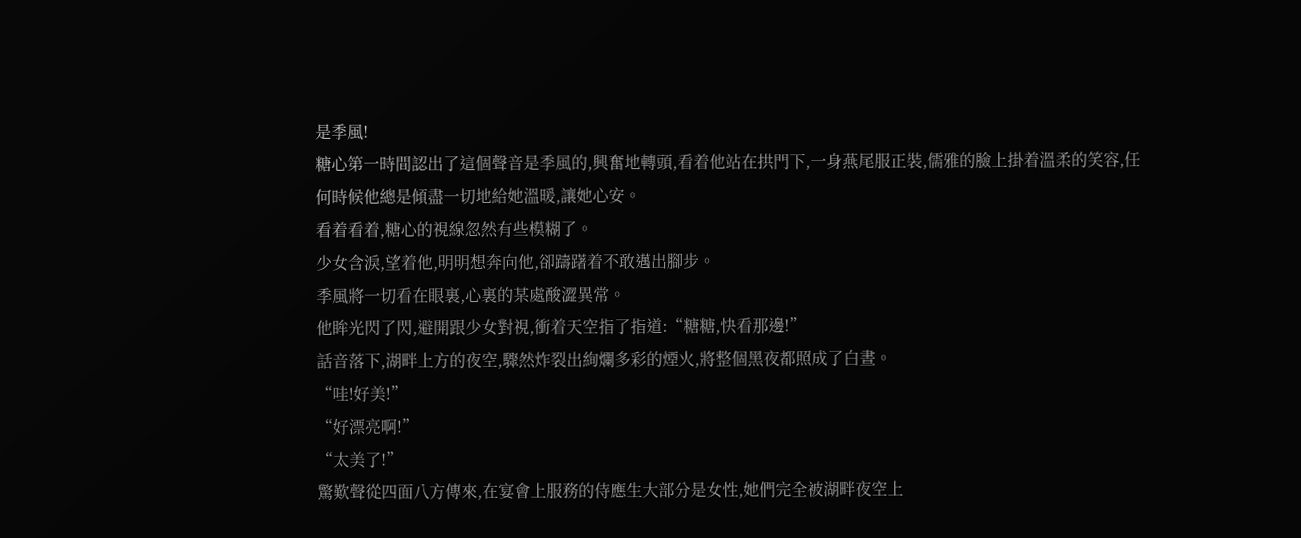是季風!
糖心第一時間認出了這個聲音是季風的,興奮地轉頭,看着他站在拱門下,一身燕尾服正裝,儒雅的臉上掛着溫柔的笑容,任何時候他總是傾盡一切地給她溫暖,讓她心安。
看着看着,糖心的視線忽然有些模糊了。
少女含淚,望着他,明明想奔向他,卻躊躇着不敢邁出腳步。
季風將一切看在眼裏,心裏的某處酸澀異常。
他眸光閃了閃,避開跟少女對視,衝着天空指了指道:“糖糖,快看那邊!”
話音落下,湖畔上方的夜空,驟然炸裂出絢爛多彩的煙火,將整個黑夜都照成了白晝。
“哇!好美!”
“好漂亮啊!”
“太美了!”
驚歎聲從四面八方傳來,在宴會上服務的侍應生大部分是女性,她們完全被湖畔夜空上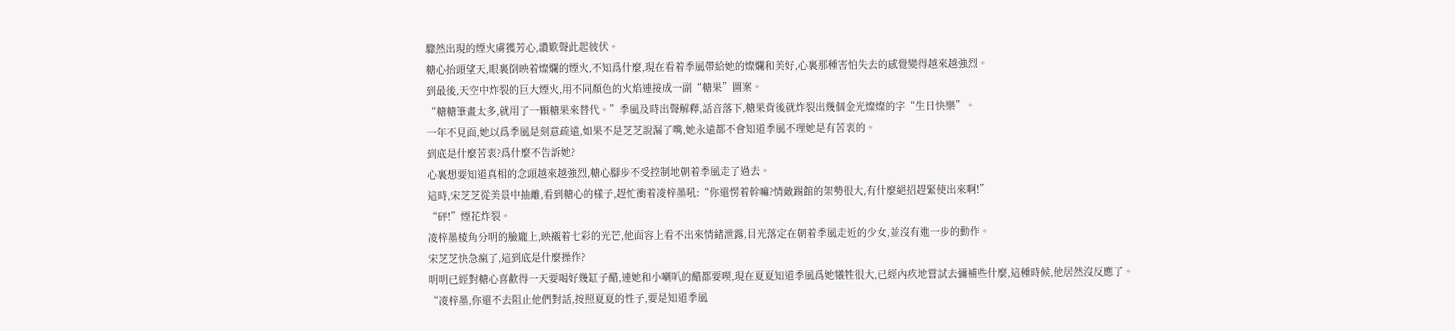驟然出現的煙火虜獲芳心,讚歎聲此起彼伏。
糖心抬頭望天,眼裏倒映着燦爛的煙火,不知爲什麼,現在看着季風帶給她的燦爛和美好,心裏那種害怕失去的感覺變得越來越強烈。
到最後,天空中炸裂的巨大煙火,用不同顏色的火焰連接成一副“糖果”圖案。
“糖糖筆畫太多,就用了一顆糖果來替代。”季風及時出聲解釋,話音落下,糖果背後就炸裂出幾個金光燦燦的字“生日快樂”。
一年不見面,她以爲季風是刻意疏遠,如果不是芝芝說漏了嘴,她永遠都不會知道季風不理她是有苦衷的。
到底是什麼苦衷?爲什麼不告訴她?
心裏想要知道真相的念頭越來越強烈,糖心腳步不受控制地朝着季風走了過去。
這時,宋芝芝從美景中抽離,看到糖心的樣子,趕忙衝着凌梓墨吼:“你還愣着幹嘛?情敵踢館的架勢很大,有什麼絕招趕緊使出來啊!”
“砰!”煙花炸裂。
凌梓墨棱角分明的臉龐上,映襯着七彩的光芒,他面容上看不出來情緒泄露,目光落定在朝着季風走近的少女,並沒有進一步的動作。
宋芝芝快急瘋了,這到底是什麼操作?
明明已經對糖心喜歡得一天要喝好幾缸子醋,連她和小喇叭的醋都要喫,現在夏夏知道季風爲她犧牲很大,已經內疚地嘗試去彌補些什麼,這種時候,他居然沒反應了。
“凌梓墨,你還不去阻止他們對話,按照夏夏的性子,要是知道季風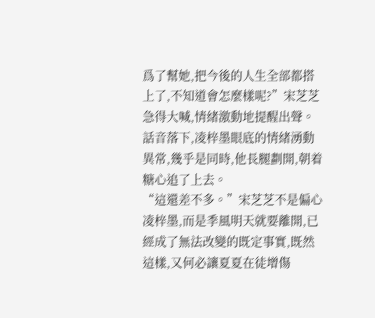爲了幫她,把今後的人生全部都搭上了,不知道會怎麼樣呢?”宋芝芝急得大喊,情緒激動地提醒出聲。
話音落下,凌梓墨眼底的情緒湧動異常,幾乎是同時,他長腿劃開,朝着糖心追了上去。
“這還差不多。”宋芝芝不是偏心凌梓墨,而是季風明天就要離開,已經成了無法改變的既定事實,既然這樣,又何必讓夏夏在徒增傷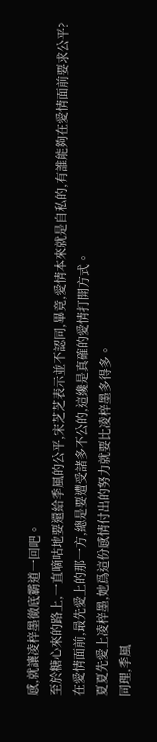感,就讓凌梓墨徹底霸道一回吧。
至於糖心來的路上,一直嘀咕地要還給季風的公平,宋芝芝表示並不認同,畢竟,愛情本來就是自私的,有誰能夠在愛情面前要求公平?
在愛情面前,最先愛上的那一方,總是要遭受諸多不公的,這纔是真確的愛情打開方式。
夏夏先愛上凌梓墨,她爲這份感情付出的努力就要比凌梓墨多得多。
同理,季風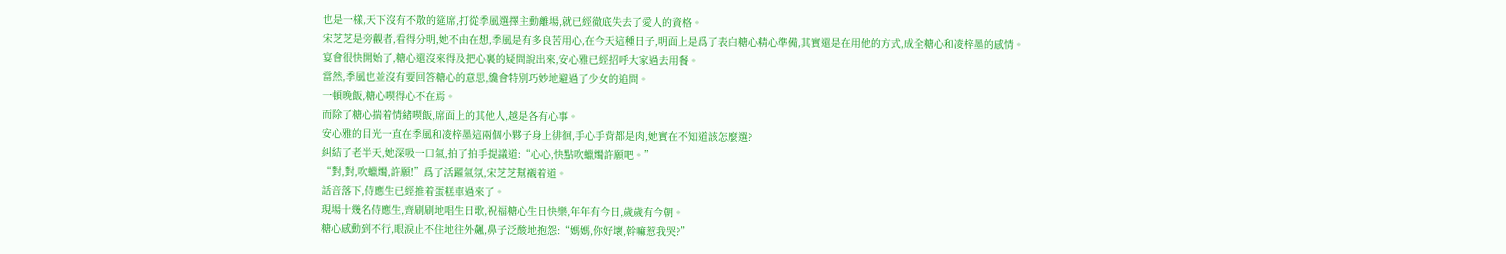也是一樣,天下沒有不散的筵席,打從季風選擇主動離場,就已經徹底失去了愛人的資格。
宋芝芝是旁觀者,看得分明,她不由在想,季風是有多良苦用心,在今天這種日子,明面上是爲了表白糖心精心準備,其實還是在用他的方式,成全糖心和凌梓墨的感情。
宴會很快開始了,糖心還沒來得及把心裏的疑問說出來,安心雅已經招呼大家過去用餐。
當然,季風也並沒有要回答糖心的意思,纔會特別巧妙地避過了少女的追問。
一頓晚飯,糖心喫得心不在焉。
而除了糖心揣着情緒喫飯,席面上的其他人,越是各有心事。
安心雅的目光一直在季風和凌梓墨這兩個小夥子身上徘徊,手心手背都是肉,她實在不知道該怎麼選?
糾結了老半天,她深吸一口氣,拍了拍手提議道:“心心,快點吹蠟燭許願吧。”
“對,對,吹蠟燭,許願!”爲了活躍氣氛,宋芝芝幫襯着道。
話音落下,侍應生已經推着蛋糕車過來了。
現場十幾名侍應生,齊刷刷地唱生日歌,祝福糖心生日快樂,年年有今日,歲歲有今朝。
糖心感動到不行,眼淚止不住地往外飆,鼻子泛酸地抱怨:“媽媽,你好壞,幹嘛惹我哭?”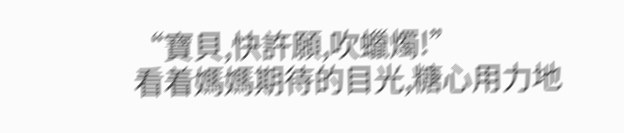“寶貝,快許願,吹蠟燭!”
看着媽媽期待的目光,糖心用力地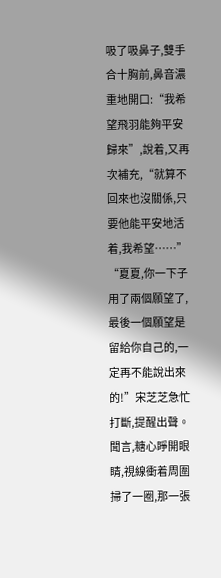吸了吸鼻子,雙手合十胸前,鼻音濃重地開口:“我希望飛羽能夠平安歸來”,說着,又再次補充,“就算不回來也沒關係,只要他能平安地活着,我希望……”
“夏夏,你一下子用了兩個願望了,最後一個願望是留給你自己的,一定再不能說出來的!”宋芝芝急忙打斷,提醒出聲。
聞言,糖心睜開眼睛,視線衝着周圍掃了一圈,那一張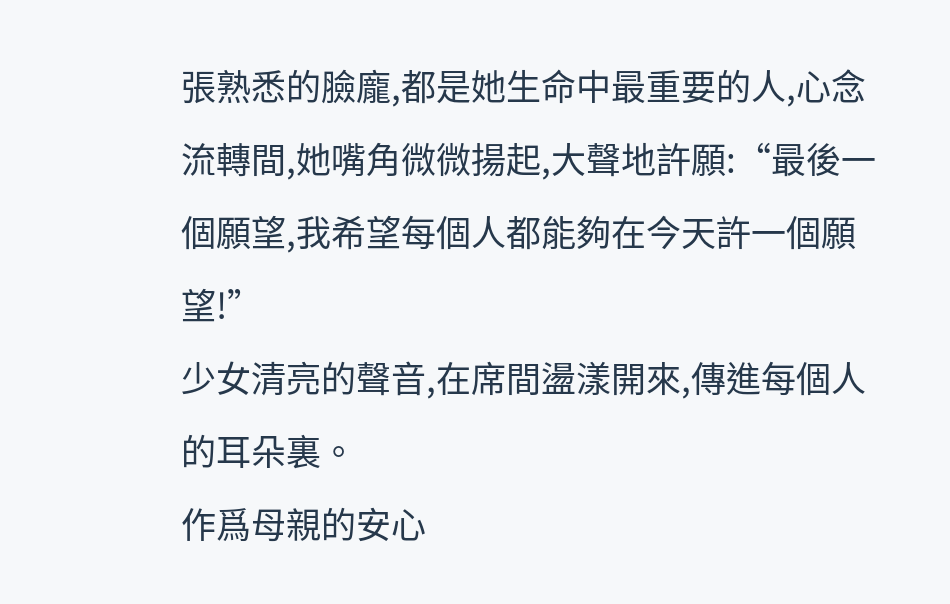張熟悉的臉龐,都是她生命中最重要的人,心念流轉間,她嘴角微微揚起,大聲地許願:“最後一個願望,我希望每個人都能夠在今天許一個願望!”
少女清亮的聲音,在席間盪漾開來,傳進每個人的耳朵裏。
作爲母親的安心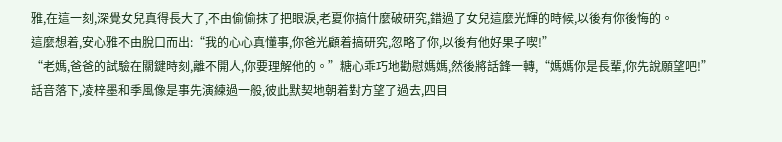雅,在這一刻,深覺女兒真得長大了,不由偷偷抹了把眼淚,老夏你搞什麼破研究,錯過了女兒這麼光輝的時候,以後有你後悔的。
這麼想着,安心雅不由脫口而出:“我的心心真懂事,你爸光顧着搞研究,忽略了你,以後有他好果子喫!”
“老媽,爸爸的試驗在關鍵時刻,離不開人,你要理解他的。”糖心乖巧地勸慰媽媽,然後將話鋒一轉,“媽媽你是長輩,你先說願望吧!”
話音落下,凌梓墨和季風像是事先演練過一般,彼此默契地朝着對方望了過去,四目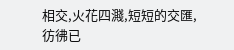相交,火花四濺,短短的交匯,彷彿已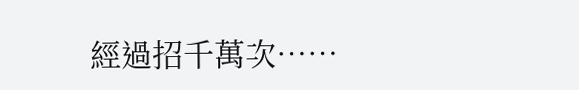經過招千萬次……